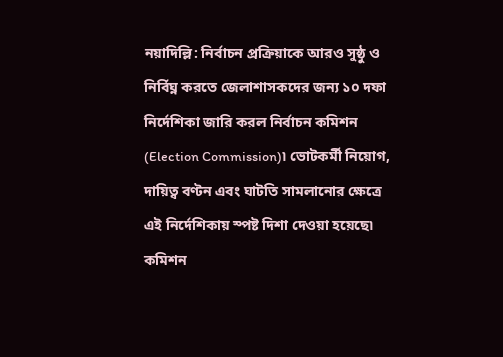নয়াদিল্লি: নির্বাচন প্রক্রিয়াকে আরও সুষ্ঠু ও নির্বিঘ্ন করতে জেলাশাসকদের জন্য ১০ দফা নির্দেশিকা জারি করল নির্বাচন কমিশন (Election Commission)৷ ভোটকর্মী নিয়োগ, দায়িত্ব বণ্টন এবং ঘাটতি সামলানোর ক্ষেত্রে এই নির্দেশিকায় স্পষ্ট দিশা দেওয়া হয়েছে৷ কমিশন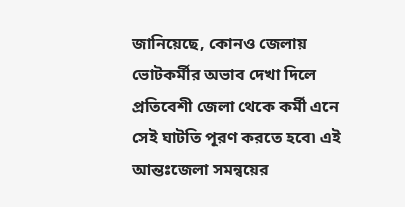জানিয়েছে, কোনও জেলায় ভোটকর্মীর অভাব দেখা দিলে প্রতিবেশী জেলা থেকে কর্মী এনে সেই ঘাটতি পূরণ করতে হবে৷ এই আন্তঃজেলা সমন্বয়ের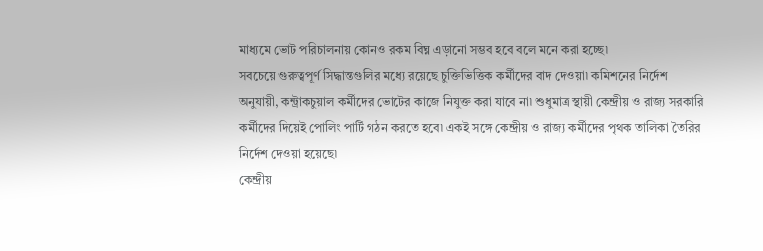মাধ্যমে ভোট পরিচালনায় কোনও রকম বিঘ্ন এড়ানো সম্ভব হবে বলে মনে করা হচ্ছে৷
সবচেয়ে গুরুত্বপূর্ণ সিদ্ধান্তগুলির মধ্যে রয়েছে চুক্তিভিত্তিক কর্মীদের বাদ দেওয়া৷ কমিশনের নির্দেশ অনুযায়ী, কন্ট্রাকচুয়াল কর্মীদের ভোটের কাজে নিযুক্ত করা যাবে না৷ শুধুমাত্র স্থায়ী কেন্দ্রীয় ও রাজ্য সরকারি কর্মীদের দিয়েই পোলিং পার্টি গঠন করতে হবে৷ একই সঙ্গে কেন্দ্রীয় ও রাজ্য কর্মীদের পৃথক তালিকা তৈরির নির্দেশ দেওয়া হয়েছে৷
কেন্দ্রীয়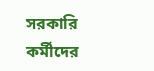সরকারি কর্মীদের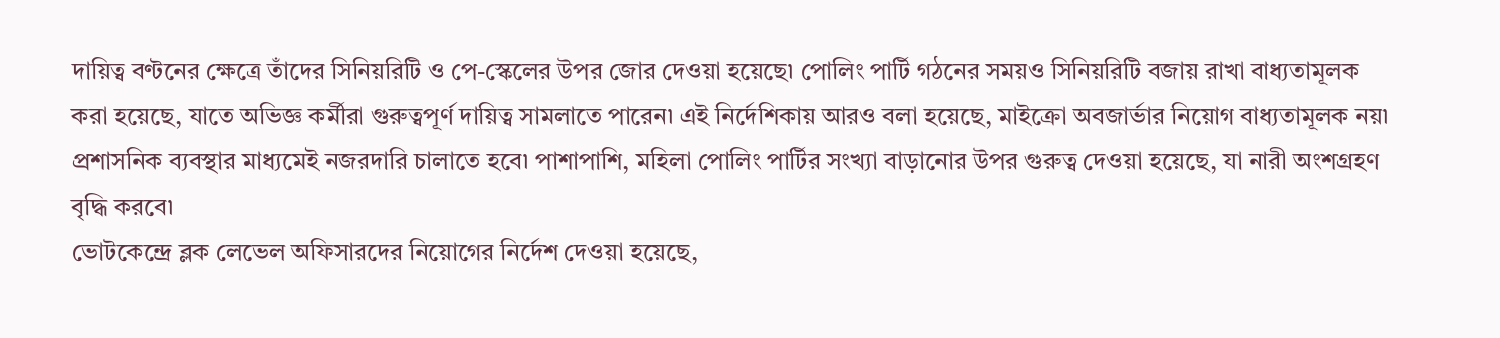দায়িত্ব বণ্টনের ক্ষেত্রে তাঁদের সিনিয়রিটি ও পে-স্কেলের উপর জোর দেওয়া হয়েছে৷ পোলিং পার্টি গঠনের সময়ও সিনিয়রিটি বজায় রাখা বাধ্যতামূলক করা হয়েছে, যাতে অভিজ্ঞ কর্মীরা গুরুত্বপূর্ণ দায়িত্ব সামলাতে পারেন৷ এই নির্দেশিকায় আরও বলা হয়েছে, মাইক্রো অবজার্ভার নিয়োগ বাধ্যতামূলক নয়৷ প্রশাসনিক ব্যবস্থার মাধ্যমেই নজরদারি চালাতে হবে৷ পাশাপাশি, মহিলা পোলিং পার্টির সংখ্যা বাড়ানোর উপর গুরুত্ব দেওয়া হয়েছে, যা নারী অংশগ্রহণ বৃদ্ধি করবে৷
ভোটকেন্দ্রে ব্লক লেভেল অফিসারদের নিয়োগের নির্দেশ দেওয়া হয়েছে,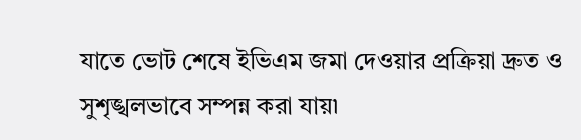যাতে ভোট শেষে ইভিএম জমা দেওয়ার প্রক্রিয়া দ্রুত ও সুশৃঙ্খলভাবে সম্পন্ন করা যায়৷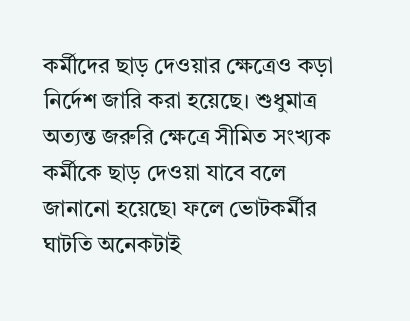কর্মীদের ছাড় দেওয়ার ক্ষেত্রেও কড়া নির্দেশ জারি করা হয়েছে। শুধুমাত্র অত্যন্ত জরুরি ক্ষেত্রে সীমিত সংখ্যক কর্মীকে ছাড় দেওয়া যাবে বলে জানানো হয়েছে৷ ফলে ভোটকর্মীর ঘাটতি অনেকটাই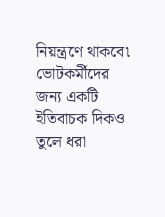নিয়ন্ত্রণে থাকবে৷
ভোটকর্মীদের জন্য একটি ইতিবাচক দিকও তুলে ধরা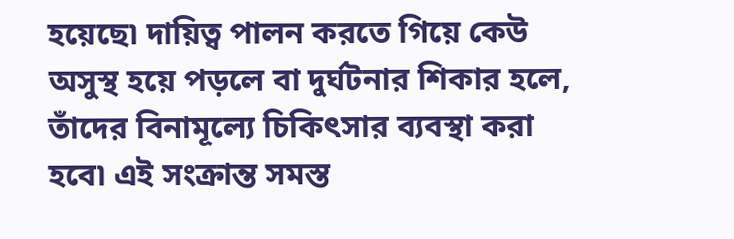হয়েছে৷ দায়িত্ব পালন করতে গিয়ে কেউ অসুস্থ হয়ে পড়লে বা দুর্ঘটনার শিকার হলে, তাঁদের বিনামূল্যে চিকিৎসার ব্যবস্থা করা হবে৷ এই সংক্রান্ত সমস্ত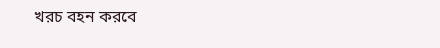খরচ বহন করবে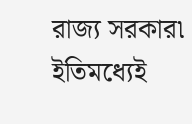রাজ্য সরকার৷ ইতিমধ্যেই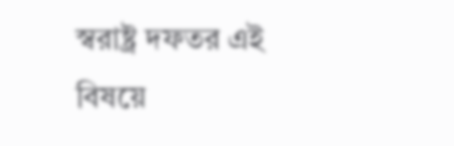স্বরাষ্ট্র দফতর এই বিষয়ে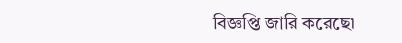বিজ্ঞপ্তি জারি করেছে৷